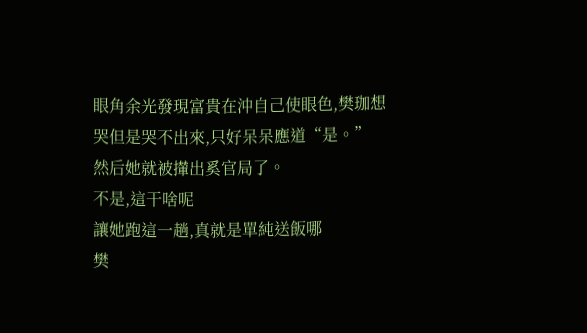眼角余光發現富貴在沖自己使眼色,樊珈想哭但是哭不出來,只好呆呆應道“是。”
然后她就被攆出奚官局了。
不是,這干啥呢
讓她跑這一趟,真就是單純送飯哪
樊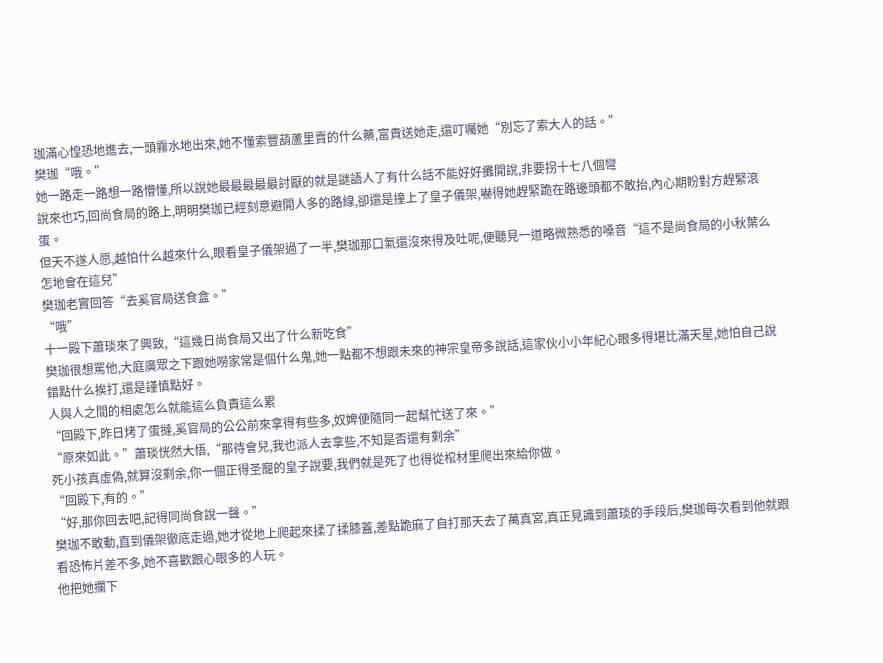珈滿心惶恐地進去,一頭霧水地出來,她不懂索豐葫蘆里賣的什么藥,富貴送她走,還叮囑她“別忘了索大人的話。”
樊珈“哦。”
她一路走一路想一路懵懂,所以說她最最最最最討厭的就是謎語人了有什么話不能好好攤開說,非要拐十七八個彎
說來也巧,回尚食局的路上,明明樊珈已經刻意避開人多的路線,卻還是撞上了皇子儀架,嚇得她趕緊跪在路邊頭都不敢抬,內心期盼對方趕緊滾蛋。
但天不遂人愿,越怕什么越來什么,眼看皇子儀架過了一半,樊珈那口氣還沒來得及吐呢,便聽見一道略微熟悉的嗓音“這不是尚食局的小秋葉么怎地會在這兒”
樊珈老實回答“去奚官局送食盒。”
“哦”
十一殿下蕭琰來了興致,“這幾日尚食局又出了什么新吃食”
樊珈很想罵他,大庭廣眾之下跟她嘮家常是個什么鬼,她一點都不想跟未來的神宗皇帝多說話,這家伙小小年紀心眼多得堪比滿天星,她怕自己說錯點什么挨打,還是謹慎點好。
人與人之間的相處怎么就能這么負責這么累
“回殿下,昨日烤了蛋撻,奚官局的公公前來拿得有些多,奴婢便隨同一起幫忙送了來。”
“原來如此。”蕭琰恍然大悟,“那待會兒,我也派人去拿些,不知是否還有剩余”
死小孩真虛偽,就算沒剩余,你一個正得圣寵的皇子說要,我們就是死了也得從棺材里爬出來給你做。
“回殿下,有的。”
“好,那你回去吧,記得同尚食說一聲。”
樊珈不敢動,直到儀架徹底走過,她才從地上爬起來揉了揉膝蓋,差點跪麻了自打那天去了萬真宮,真正見識到蕭琰的手段后,樊珈每次看到他就跟看恐怖片差不多,她不喜歡跟心眼多的人玩。
他把她攔下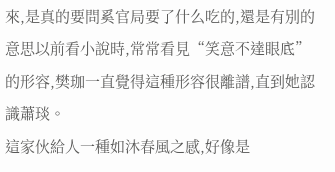來,是真的要問奚官局要了什么吃的,還是有別的意思以前看小說時,常常看見“笑意不達眼底”的形容,樊珈一直覺得這種形容很離譜,直到她認識蕭琰。
這家伙給人一種如沐春風之感,好像是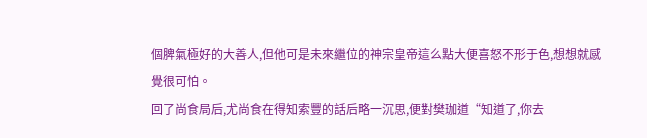個脾氣極好的大善人,但他可是未來繼位的神宗皇帝這么點大便喜怒不形于色,想想就感覺很可怕。
回了尚食局后,尤尚食在得知索豐的話后略一沉思,便對樊珈道“知道了,你去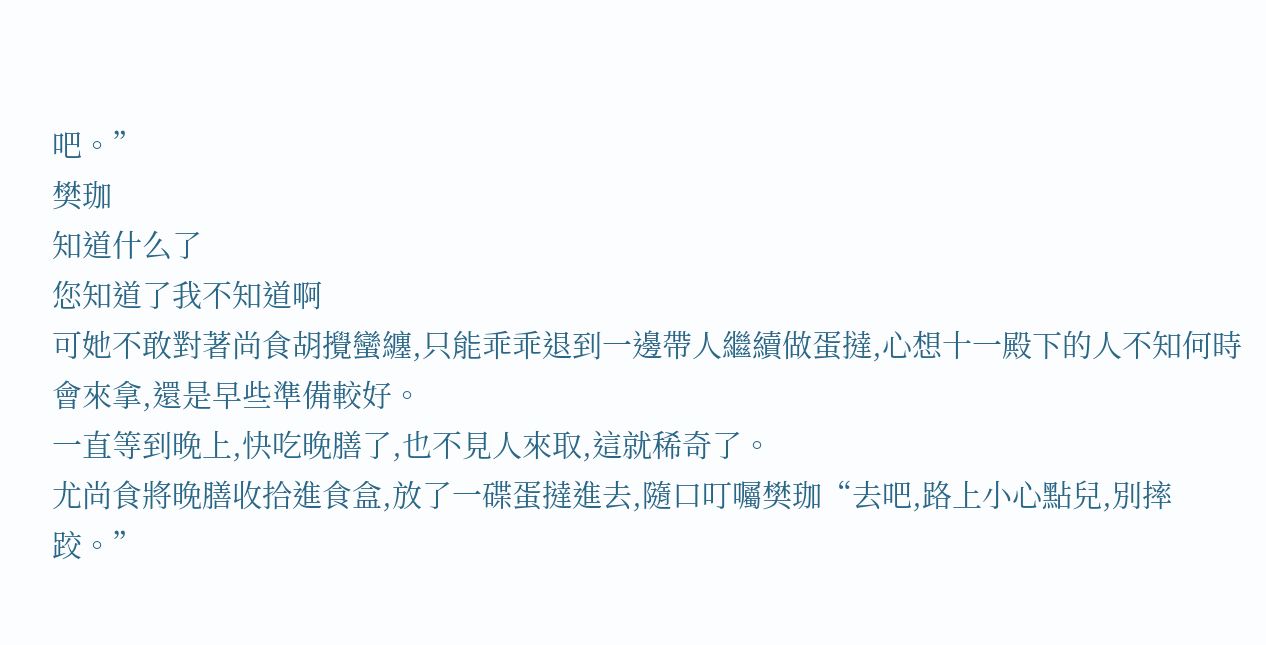吧。”
樊珈
知道什么了
您知道了我不知道啊
可她不敢對著尚食胡攪蠻纏,只能乖乖退到一邊帶人繼續做蛋撻,心想十一殿下的人不知何時會來拿,還是早些準備較好。
一直等到晚上,快吃晚膳了,也不見人來取,這就稀奇了。
尤尚食將晚膳收拾進食盒,放了一碟蛋撻進去,隨口叮囑樊珈“去吧,路上小心點兒,別摔跤。”